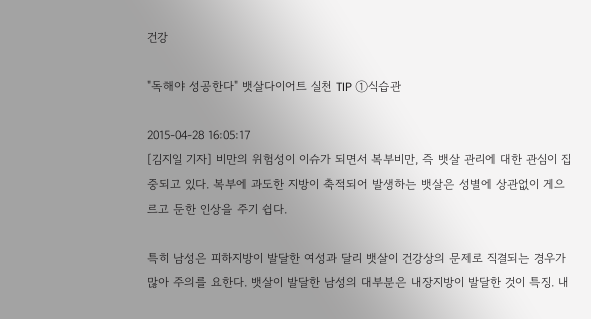건강

"독해야 성공한다" 뱃살다이어트 실천 TIP ①식습관

2015-04-28 16:05:17
[김지일 기자] 비만의 위험성이 이슈가 되면서 복부비만, 즉 뱃살 관리에 대한 관심이 집중되고 있다. 복부에 과도한 지방이 축적되어 발생하는 뱃살은 성별에 상관없이 게으르고 둔한 인상을 주기 쉽다.

특히 남성은 피하지방이 발달한 여성과 달리 뱃살이 건강상의 문제로 직결되는 경우가 많아 주의를 요한다. 뱃살이 발달한 남성의 대부분은 내장지방이 발달한 것이 특징. 내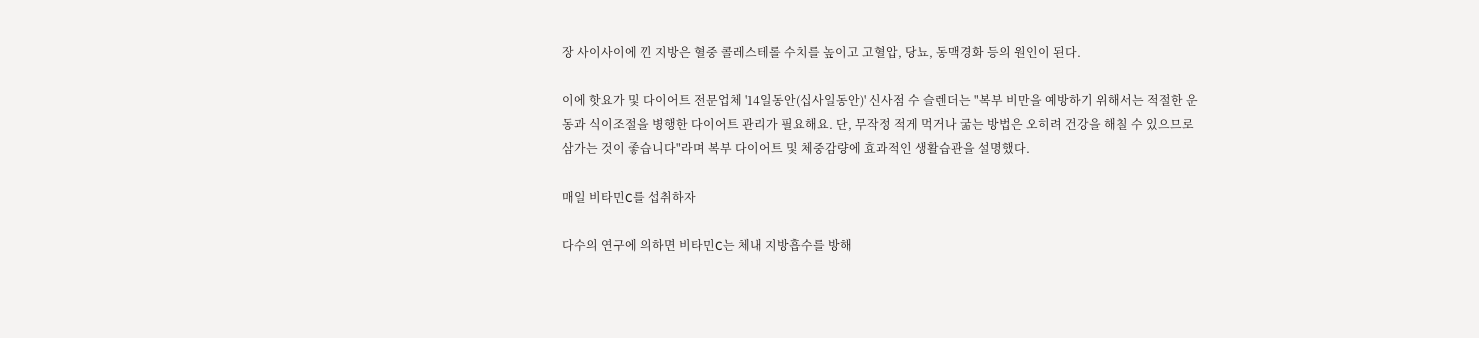장 사이사이에 낀 지방은 혈중 콜레스테롤 수치를 높이고 고혈압, 당뇨, 동맥경화 등의 원인이 된다.

이에 핫요가 및 다이어트 전문업체 '14일동안(십사일동안)' 신사점 수 슬렌더는 "복부 비만을 예방하기 위해서는 적절한 운동과 식이조절을 병행한 다이어트 관리가 필요해요. 단, 무작정 적게 먹거나 굶는 방법은 오히려 건강을 해칠 수 있으므로 삼가는 것이 좋습니다"라며 복부 다이어트 및 체중감량에 효과적인 생활습관을 설명했다.

매일 비타민C를 섭취하자

다수의 연구에 의하면 비타민C는 체내 지방흡수를 방해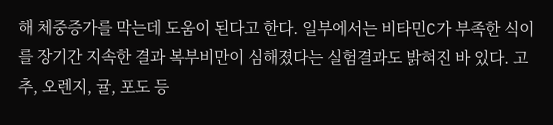해 체중증가를 막는데 도움이 된다고 한다. 일부에서는 비타민C가 부족한 식이를 장기간 지속한 결과 복부비만이 심해졌다는 실험결과도 밝혀진 바 있다. 고추, 오렌지, 귤, 포도 등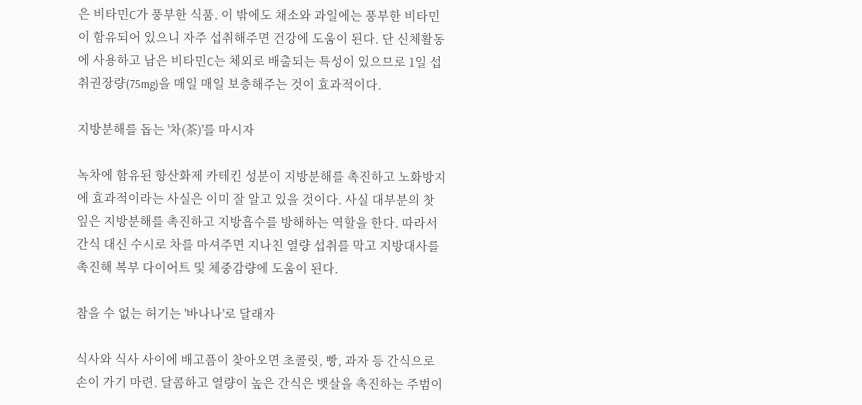은 비타민C가 풍부한 식품. 이 밖에도 채소와 과일에는 풍부한 비타민이 함유되어 있으니 자주 섭취해주면 건강에 도움이 된다. 단 신체활동에 사용하고 남은 비타민C는 체외로 배출되는 특성이 있으므로 1일 섭취권장량(75mg)을 매일 매일 보충해주는 것이 효과적이다.

지방분해를 돕는 '차(茶)'를 마시자

녹차에 함유된 항산화제 카테킨 성분이 지방분해를 촉진하고 노화방지에 효과적이라는 사실은 이미 잘 알고 있을 것이다. 사실 대부분의 찻잎은 지방분해를 촉진하고 지방흡수를 방해하는 역할을 한다. 따라서 간식 대신 수시로 차를 마셔주면 지나친 열량 섭취를 막고 지방대사를 촉진해 복부 다이어트 및 체중감량에 도움이 된다.

참을 수 없는 허기는 '바나나'로 달래자

식사와 식사 사이에 배고픔이 찾아오면 초콜릿, 빵, 과자 등 간식으로 손이 가기 마련. 달콤하고 열량이 높은 간식은 뱃살을 촉진하는 주범이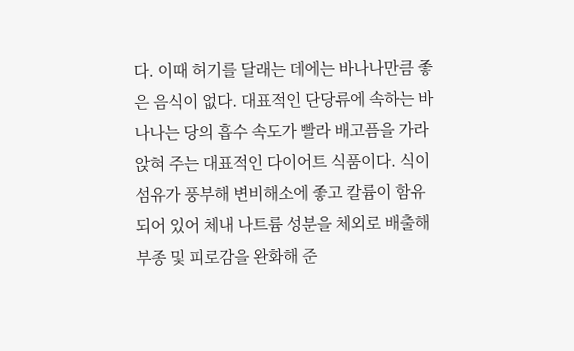다. 이때 허기를 달래는 데에는 바나나만큼 좋은 음식이 없다. 대표적인 단당류에 속하는 바나나는 당의 흡수 속도가 빨라 배고픔을 가라앉혀 주는 대표적인 다이어트 식품이다. 식이섬유가 풍부해 변비해소에 좋고 칼륨이 함유되어 있어 체내 나트륨 성분을 체외로 배출해 부종 및 피로감을 완화해 준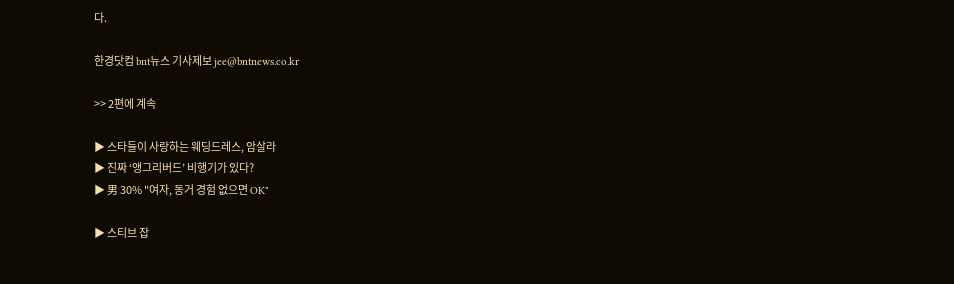다.

한경닷컴 bnt뉴스 기사제보 jee@bntnews.co.kr

>> 2편에 계속

▶ 스타들이 사랑하는 웨딩드레스, 암살라
▶ 진짜 ‘앵그리버드’ 비행기가 있다?
▶ 男 30% "여자, 동거 경험 없으면 OK"

▶ 스티브 잡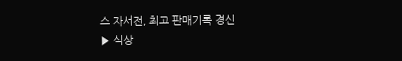스 자서전, 최고 판매기록 경신
▶ 식상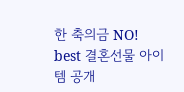한 축의금 NO! best 결혼선물 아이템 공개